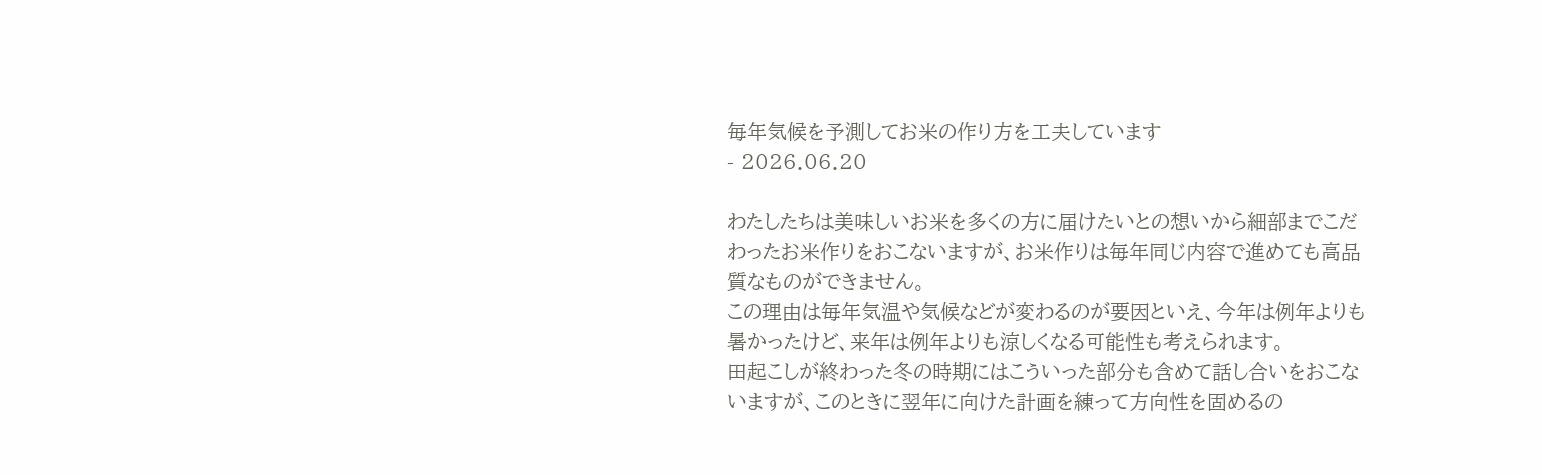毎年気候を予測してお米の作り方を工夫しています
- 2026.06.20

わたしたちは美味しいお米を多くの方に届けたいとの想いから細部までこだわったお米作りをおこないますが、お米作りは毎年同じ内容で進めても高品質なものができません。
この理由は毎年気温や気候などが変わるのが要因といえ、今年は例年よりも暑かったけど、来年は例年よりも涼しくなる可能性も考えられます。
田起こしが終わった冬の時期にはこういった部分も含めて話し合いをおこないますが、このときに翌年に向けた計画を練って方向性を固めるの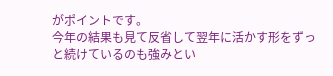がポイントです。
今年の結果も見て反省して翌年に活かす形をずっと続けているのも強みとい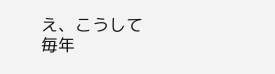え、こうして毎年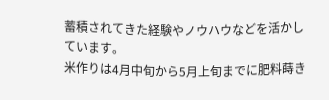蓄積されてきた経験やノウハウなどを活かしています。
米作りは4月中旬から5月上旬までに肥料蒔き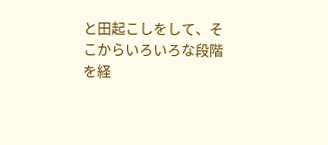と田起こしをして、そこからいろいろな段階を経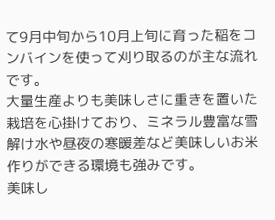て9月中旬から10月上旬に育った稲をコンバインを使って刈り取るのが主な流れです。
大量生産よりも美味しさに重きを置いた栽培を心掛けており、ミネラル豊富な雪解け水や昼夜の寒暖差など美味しいお米作りができる環境も強みです。
美味し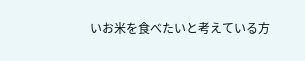いお米を食べたいと考えている方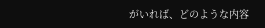がいれば、どのような内容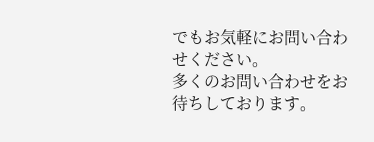でもお気軽にお問い合わせください。
多くのお問い合わせをお待ちしております。